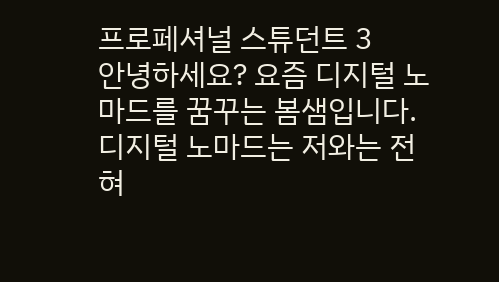프로페셔널 스튜던트 3
안녕하세요? 요즘 디지털 노마드를 꿈꾸는 봄샘입니다. 디지털 노마드는 저와는 전혀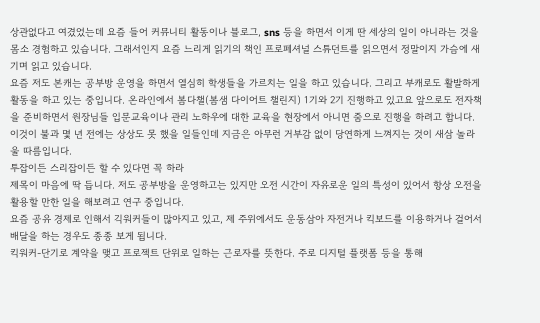상관없다고 여겼었는데 요즘 들어 커뮤니티 활동이나 블로그, sns 등을 하면서 이게 딴 세상의 일이 아니라는 것을 몸소 경험하고 있습니다. 그래서인지 요즘 느리게 읽기의 책인 프로페셔널 스튜던트를 읽으면서 정말이지 가슴에 새기며 읽고 있습니다.
요즘 저도 본캐는 공부방 운영을 하면서 열심히 학생들을 가르치는 일을 하고 있습니다. 그리고 부캐로도 활발하게 활동을 하고 있는 중입니다. 온라인에서 봄다챌(봄샘 다이어트 챌린지) 1기와 2기 진행하고 있고요 앞으로도 전자책을 준비하면서 원장님들 입문교육이나 관리 노하우에 대한 교육을 현장에서 아니면 줌으로 진행을 하려고 합니다.
이것이 불과 몇 년 전에는 상상도 못 했을 일들인데 지금은 아무런 거부감 없이 당연하게 느껴지는 것이 새삼 놀라울 따름입니다.
투잡이든 스리잡이든 할 수 있다면 꼭 하라
제목이 마음에 딱 듭니다. 저도 공부방을 운영하고는 있지만 오전 시간이 자유로운 일의 특성이 있어서 항상 오전을 활용할 만한 일을 해보려고 연구 중입니다.
요즘 공유 경제로 인해서 긱워커들이 많아지고 있고, 제 주위에서도 운동삼아 자전거나 킥보드를 이용하거나 걸어서 배달을 하는 경우도 종종 보게 됩니다.
킥워커-단기로 계약을 맺고 프로젝트 단위로 일하는 근로자를 뜻한다. 주로 디지털 플랫폼 등을 통해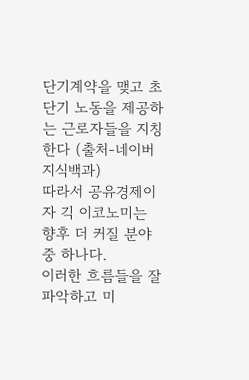단기계약을 맺고 초단기 노동을 제공하는 근로자들을 지칭한다 (출처-네이버 지식백과)
따라서 공유경제이자 긱 이코노미는 향후 더 커질 분야 중 하나다.
이러한 흐름들을 잘 파악하고 미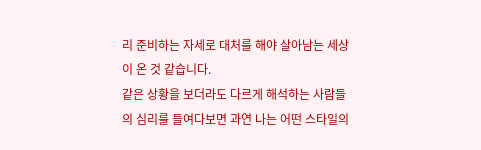리 준비하는 자세로 대처를 해야 살아남는 세상이 온 것 같습니다.
같은 상황을 보더라도 다르게 해석하는 사람들의 심리를 들여다보면 과연 나는 어떤 스타일의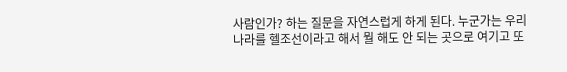사람인가? 하는 질문을 자연스럽게 하게 된다. 누군가는 우리나라를 헬조선이라고 해서 뭘 해도 안 되는 곳으로 여기고 또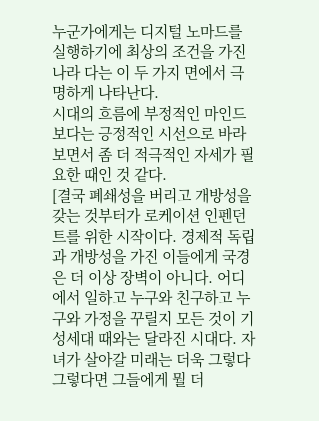누군가에게는 디지털 노마드를 실행하기에 최상의 조건을 가진 나라 다는 이 두 가지 면에서 극명하게 나타난다.
시대의 흐름에 부정적인 마인드보다는 긍정적인 시선으로 바라보면서 좀 더 적극적인 자세가 필요한 때인 것 같다.
[결국 폐쇄성을 버리고 개방성을 갖는 것부터가 로케이션 인펜던트를 위한 시작이다. 경제적 독립과 개방성을 가진 이들에게 국경은 더 이상 장벽이 아니다. 어디에서 일하고 누구와 친구하고 누구와 가정을 꾸릴지 모든 것이 기성세대 때와는 달라진 시대다. 자녀가 살아갈 미래는 더욱 그렇다 그렇다면 그들에게 뭘 더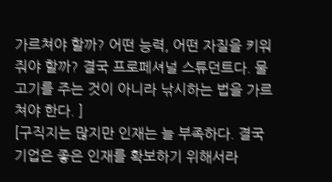가르쳐야 할까? 어떤 능력, 어떤 자질을 키워줘야 할까? 결국 프로페셔널 스튜던트다. 물고기를 주는 것이 아니라 낚시하는 법을 가르쳐야 한다. ]
[구직지는 많지만 인재는 늘 부족하다. 결국 기업은 좋은 인재를 확보하기 위해서라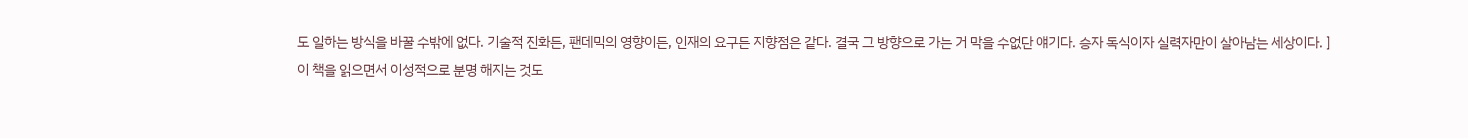도 일하는 방식을 바꿀 수밖에 없다. 기술적 진화든, 팬데믹의 영향이든, 인재의 요구든 지향점은 같다. 결국 그 방향으로 가는 거 막을 수없단 얘기다. 승자 독식이자 실력자만이 살아남는 세상이다. ]
이 책을 읽으면서 이성적으로 분명 해지는 것도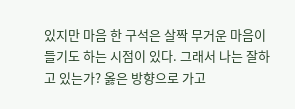있지만 마음 한 구석은 살짝 무거운 마음이 들기도 하는 시점이 있다. 그래서 나는 잘하고 있는가? 옳은 방향으로 가고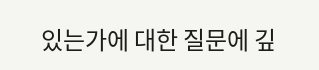있는가에 대한 질문에 깊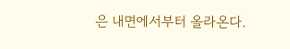은 내면에서부터 올라온다.